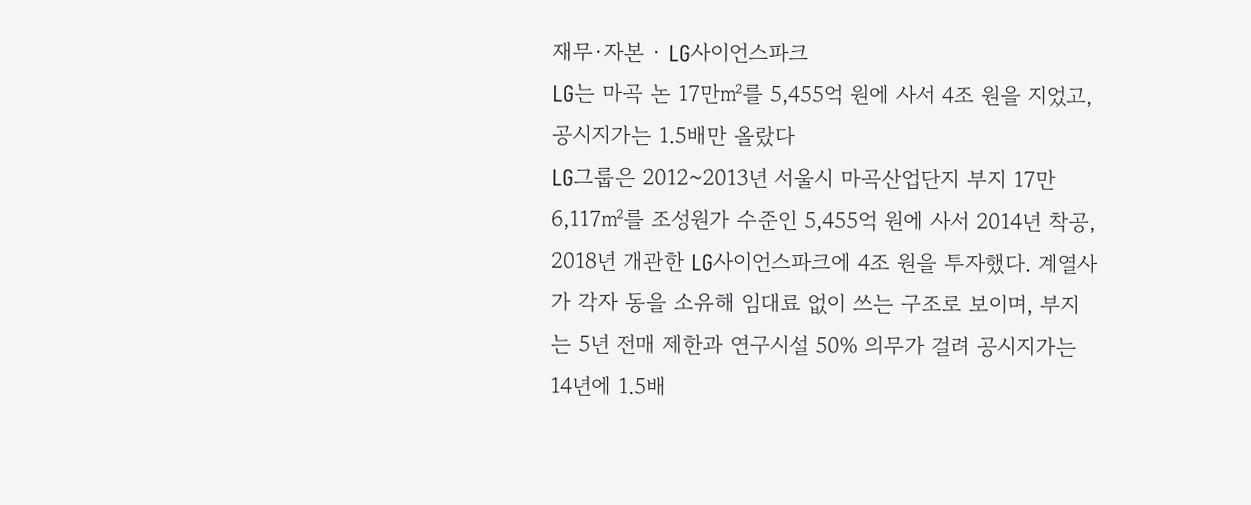재무·자본 · LG사이언스파크
LG는 마곡 논 17만㎡를 5,455억 원에 사서 4조 원을 지었고, 공시지가는 1.5배만 올랐다
LG그룹은 2012~2013년 서울시 마곡산업단지 부지 17만 6,117㎡를 조성원가 수준인 5,455억 원에 사서 2014년 착공, 2018년 개관한 LG사이언스파크에 4조 원을 투자했다. 계열사가 각자 동을 소유해 임대료 없이 쓰는 구조로 보이며, 부지는 5년 전매 제한과 연구시설 50% 의무가 걸려 공시지가는 14년에 1.5배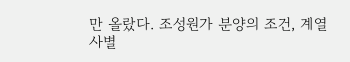만 올랐다. 조성원가 분양의 조건, 계열사별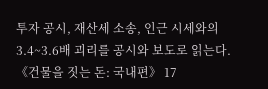투자 공시, 재산세 소송, 인근 시세와의 3.4~3.6배 괴리를 공시와 보도로 읽는다. 《건물을 짓는 돈: 국내편》 17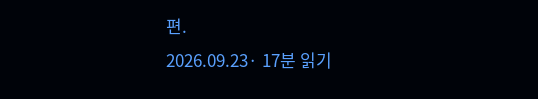편.
2026.09.23· 17분 읽기